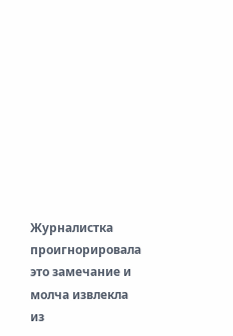Журналистка проигнорировала это замечание и молча извлекла из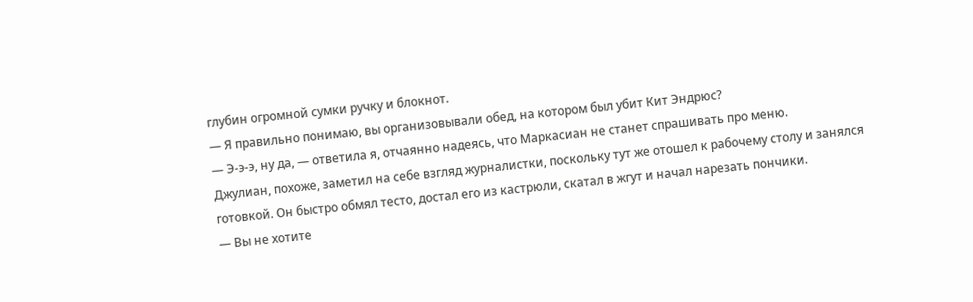глубин огромной сумки ручку и блокнот.
— Я правильно понимаю, вы организовывали обед, на котором был убит Кит Эндрюс?
— Э-э-э, ну да, — ответила я, отчаянно надеясь, что Маркасиан не станет спрашивать про меню.
Джулиан, похоже, заметил на себе взгляд журналистки, поскольку тут же отошел к рабочему столу и занялся готовкой. Он быстро обмял тесто, достал его из кастрюли, скатал в жгут и начал нарезать пончики.
— Вы не хотите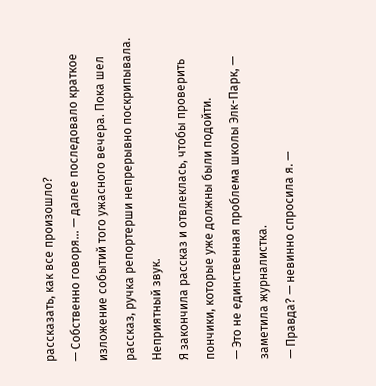рассказать, как все произошло?
— Собственно говоря… — далее последовало краткое изложение событий того ужасного вечера. Пока шел рассказ, ручка репортерши непрерывно поскрипывала. Неприятный звук.
Я закончила рассказ и отвлеклась, чтобы проверить пончики, которые уже должны были подойти.
— Это не единственная проблема школы Элк-Парк, — заметила журналистка.
— Правда? — невинно спросила я. —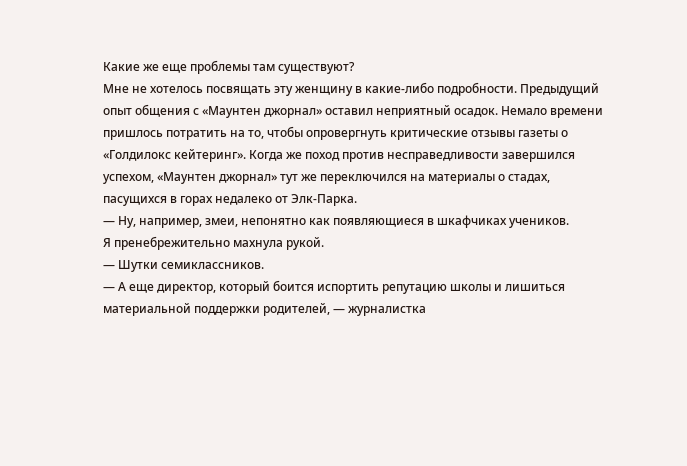Какие же еще проблемы там существуют?
Мне не хотелось посвящать эту женщину в какие-либо подробности. Предыдущий опыт общения с «Маунтен джорнал» оставил неприятный осадок. Немало времени пришлось потратить на то, чтобы опровергнуть критические отзывы газеты о «Голдилокс кейтеринг». Когда же поход против несправедливости завершился успехом, «Маунтен джорнал» тут же переключился на материалы о стадах, пасущихся в горах недалеко от Элк-Парка.
— Ну, например, змеи, непонятно как появляющиеся в шкафчиках учеников.
Я пренебрежительно махнула рукой.
— Шутки семиклассников.
— А еще директор, который боится испортить репутацию школы и лишиться материальной поддержки родителей, — журналистка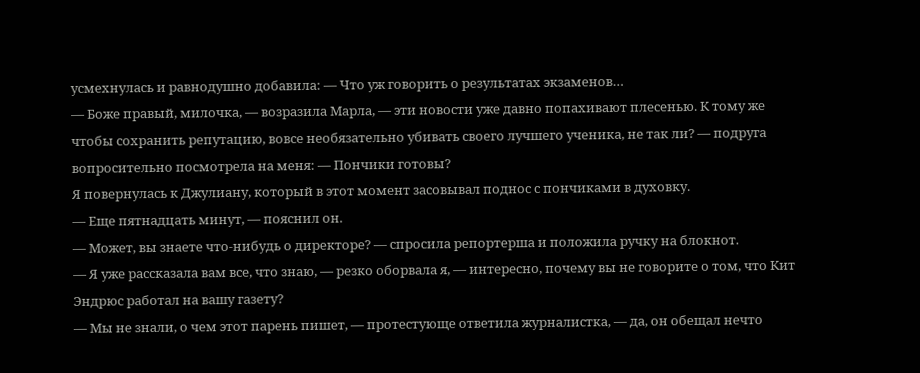усмехнулась и равнодушно добавила: — Что уж говорить о результатах экзаменов…
— Боже правый, милочка, — возразила Марла, — эти новости уже давно попахивают плесенью. К тому же чтобы сохранить репутацию, вовсе необязательно убивать своего лучшего ученика, не так ли? — подруга вопросительно посмотрела на меня: — Пончики готовы?
Я повернулась к Джулиану, который в этот момент засовывал поднос с пончиками в духовку.
— Еще пятнадцать минут, — пояснил он.
— Может, вы знаете что-нибудь о директоре? — спросила репортерша и положила ручку на блокнот.
— Я уже рассказала вам все, что знаю, — резко оборвала я, — интересно, почему вы не говорите о том, что Кит Эндрюс работал на вашу газету?
— Мы не знали, о чем этот парень пишет, — протестующе ответила журналистка, — да, он обещал нечто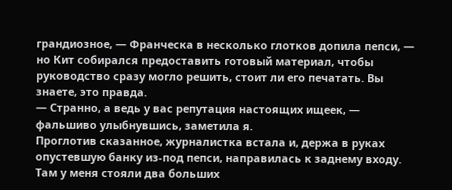грандиозное, — Франческа в несколько глотков допила пепси, — но Кит собирался предоставить готовый материал, чтобы руководство сразу могло решить, стоит ли его печатать. Вы знаете, это правда.
— Странно, а ведь у вас репутация настоящих ищеек, — фальшиво улыбнувшись, заметила я.
Проглотив сказанное, журналистка встала и, держа в руках опустевшую банку из-под пепси, направилась к заднему входу. Там у меня стояли два больших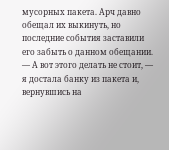мусорных пакета. Арч давно обещал их выкинуть, но последние события заставили его забыть о данном обещании.
— А вот этого делать не стоит, — я достала банку из пакета и, вернувшись на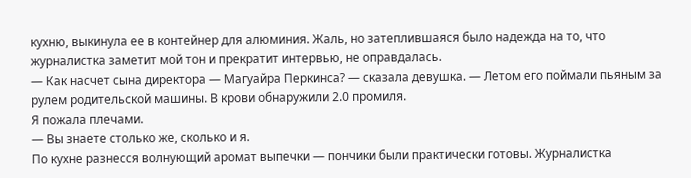кухню, выкинула ее в контейнер для алюминия. Жаль, но затеплившаяся было надежда на то, что журналистка заметит мой тон и прекратит интервью, не оправдалась.
— Как насчет сына директора — Магуайра Перкинса? — сказала девушка. — Летом его поймали пьяным за рулем родительской машины. В крови обнаружили 2.0 промиля.
Я пожала плечами.
— Вы знаете столько же, сколько и я.
По кухне разнесся волнующий аромат выпечки — пончики были практически готовы. Журналистка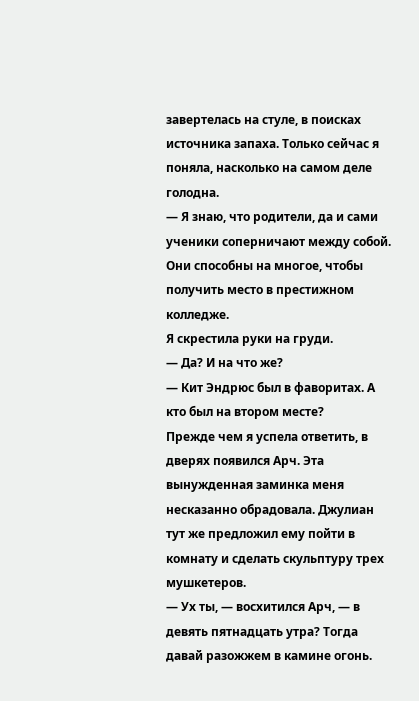завертелась на стуле, в поисках источника запаха. Только сейчас я поняла, насколько на самом деле голодна.
— Я знаю, что родители, да и сами ученики соперничают между собой. Они способны на многое, чтобы получить место в престижном колледже.
Я скрестила руки на груди.
— Да? И на что же?
— Кит Эндрюс был в фаворитах. А кто был на втором месте?
Прежде чем я успела ответить, в дверях появился Арч. Эта вынужденная заминка меня несказанно обрадовала. Джулиан тут же предложил ему пойти в комнату и сделать скульптуру трех мушкетеров.
— Ух ты, — восхитился Арч, — в девять пятнадцать утра? Тогда давай разожжем в камине огонь.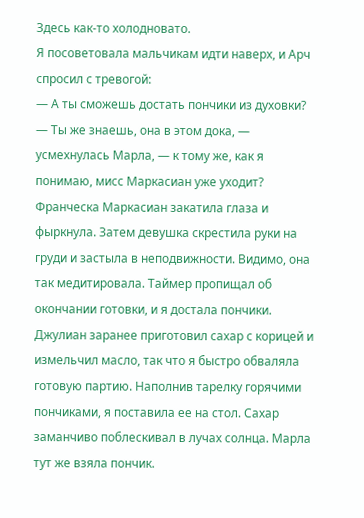Здесь как-то холодновато.
Я посоветовала мальчикам идти наверх, и Арч спросил с тревогой:
— А ты сможешь достать пончики из духовки?
— Ты же знаешь, она в этом дока, — усмехнулась Марла, — к тому же, как я понимаю, мисс Маркасиан уже уходит?
Франческа Маркасиан закатила глаза и фыркнула. Затем девушка скрестила руки на груди и застыла в неподвижности. Видимо, она так медитировала. Таймер пропищал об окончании готовки, и я достала пончики. Джулиан заранее приготовил сахар с корицей и измельчил масло, так что я быстро обваляла готовую партию. Наполнив тарелку горячими пончиками, я поставила ее на стол. Сахар заманчиво поблескивал в лучах солнца. Марла тут же взяла пончик.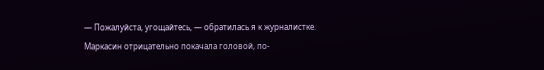— Пожалуйста, угощайтесь, — обратилась я к журналистке.
Маркасин отрицательно покачала головой, по-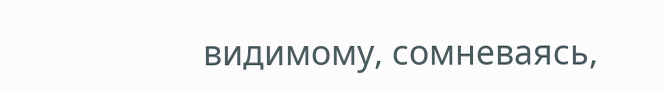видимому, сомневаясь,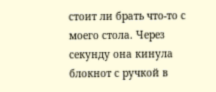стоит ли брать что-то с моего стола. Через секунду она кинула блокнот с ручкой в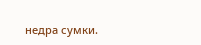недра сумки.